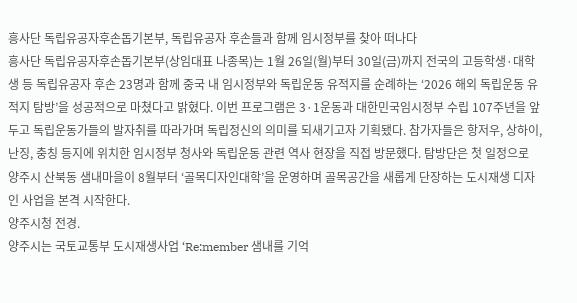흥사단 독립유공자후손돕기본부, 독립유공자 후손들과 함께 임시정부를 찾아 떠나다
흥사단 독립유공자후손돕기본부(상임대표 나종목)는 1월 26일(월)부터 30일(금)까지 전국의 고등학생·대학생 등 독립유공자 후손 23명과 함께 중국 내 임시정부와 독립운동 유적지를 순례하는 ‘2026 해외 독립운동 유적지 탐방’을 성공적으로 마쳤다고 밝혔다. 이번 프로그램은 3·1운동과 대한민국임시정부 수립 107주년을 앞두고 독립운동가들의 발자취를 따라가며 독립정신의 의미를 되새기고자 기획됐다. 참가자들은 항저우, 상하이, 난징, 충칭 등지에 위치한 임시정부 청사와 독립운동 관련 역사 현장을 직접 방문했다. 탐방단은 첫 일정으로
양주시 산북동 샘내마을이 8월부터 ‘골목디자인대학’을 운영하며 골목공간을 새롭게 단장하는 도시재생 디자인 사업을 본격 시작한다.
양주시청 전경.
양주시는 국토교통부 도시재생사업 ‘Re:member 샘내를 기억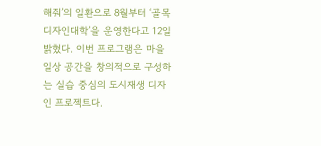해줘’의 일환으로 8월부터 ‘골목디자인대학’을 운영한다고 12일 밝혔다. 이번 프로그램은 마을 일상 공간을 창의적으로 구성하는 실습 중심의 도시재생 디자인 프로젝트다.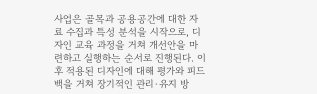사업은 골목과 공용공간에 대한 자료 수집과 특성 분석을 시작으로, 디자인 교육 과정을 거쳐 개선안을 마련하고 실행하는 순서로 진행된다. 이후 적용된 디자인에 대해 평가와 피드백을 거쳐 장기적인 관리·유지 방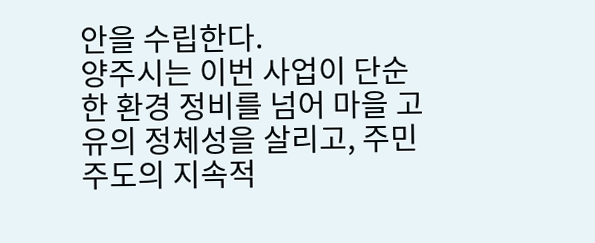안을 수립한다.
양주시는 이번 사업이 단순한 환경 정비를 넘어 마을 고유의 정체성을 살리고, 주민 주도의 지속적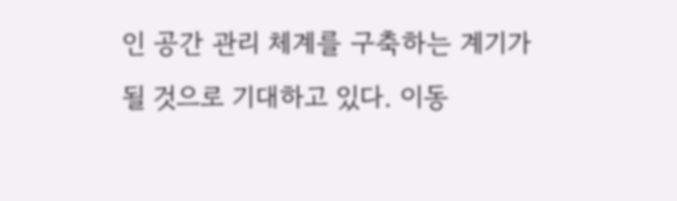인 공간 관리 체계를 구축하는 계기가 될 것으로 기대하고 있다. 이동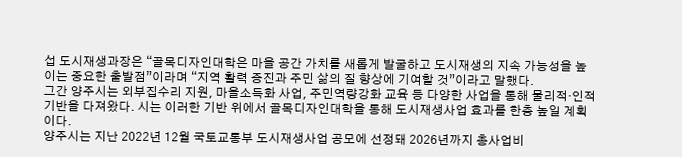섭 도시재생과장은 “골목디자인대학은 마을 공간 가치를 새롭게 발굴하고 도시재생의 지속 가능성을 높이는 중요한 출발점”이라며 “지역 활력 증진과 주민 삶의 질 향상에 기여할 것”이라고 말했다.
그간 양주시는 외부집수리 지원, 마을소득화 사업, 주민역량강화 교육 등 다양한 사업을 통해 물리적·인적 기반을 다져왔다. 시는 이러한 기반 위에서 골목디자인대학을 통해 도시재생사업 효과를 한층 높일 계획이다.
양주시는 지난 2022년 12월 국토교통부 도시재생사업 공모에 선정돼 2026년까지 총사업비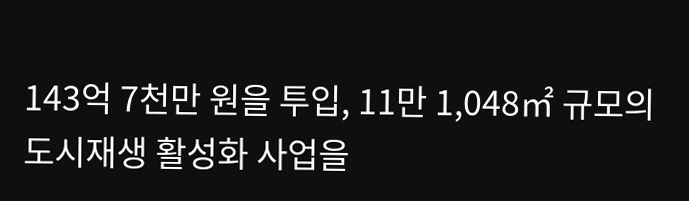143억 7천만 원을 투입, 11만 1,048㎡ 규모의 도시재생 활성화 사업을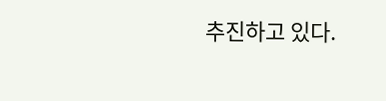추진하고 있다.